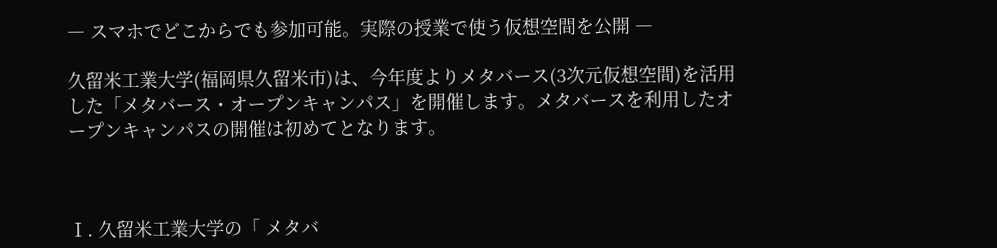― スマホでどこからでも参加可能。実際の授業で使う仮想空間を公開 ―

久留米工業大学(福岡県久留米市)は、今年度よりメタバース(3次元仮想空間)を活用した「メタバース・オープンキャンパス」を開催します。メタバースを利用したオープンキャンパスの開催は初めてとなります。



Ⅰ. 久留米工業大学の「 メタバ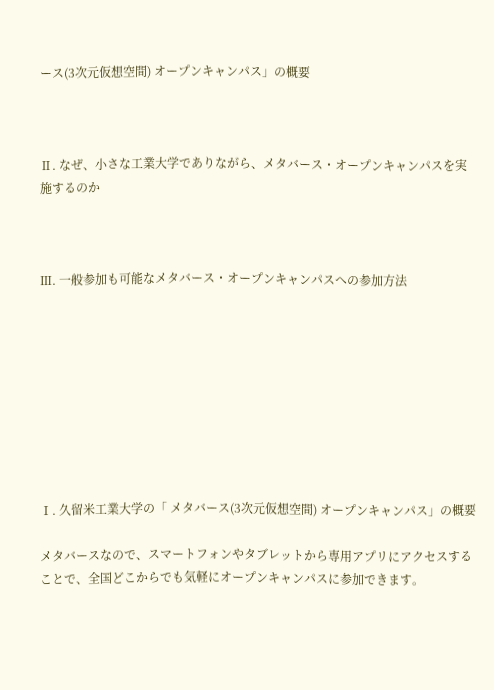ース(3次元仮想空間) オープンキャンパス」の概要



Ⅱ. なぜ、小さな工業大学でありながら、メタバース・オープンキャンパスを実施するのか



Ⅲ. 一般参加も可能なメタバース・オープンキャンパスへの参加方法









Ⅰ. 久留米工業大学の「 メタバース(3次元仮想空間) オープンキャンパス」の概要

メタバースなので、スマートフォンやタブレットから専用アプリにアクセスすることで、全国どこからでも気軽にオープンキャンパスに参加できます。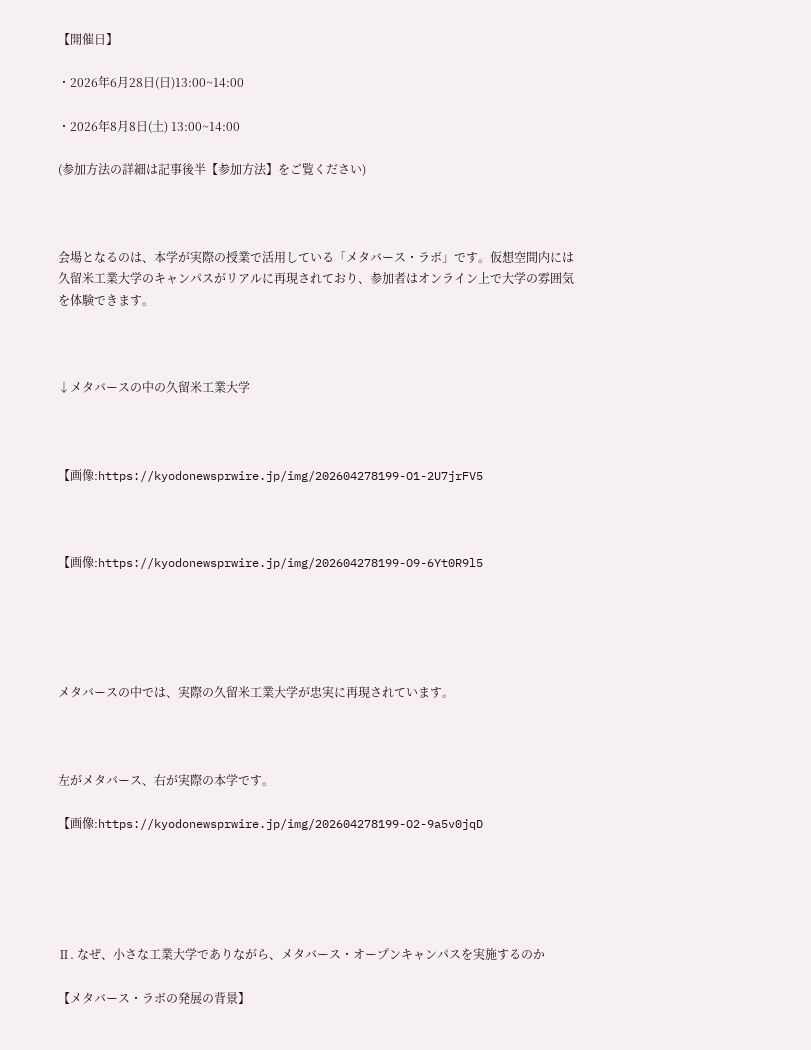【開催日】

・2026年6月28日(日)13:00~14:00

・2026年8月8日(土) 13:00~14:00

(参加方法の詳細は記事後半【参加方法】をご覧ください)



会場となるのは、本学が実際の授業で活用している「メタバース・ラボ」です。仮想空間内には久留米工業大学のキャンパスがリアルに再現されており、参加者はオンライン上で大学の雰囲気を体験できます。



↓メタバースの中の久留米工業大学



【画像:https://kyodonewsprwire.jp/img/202604278199-O1-2U7jrFV5



【画像:https://kyodonewsprwire.jp/img/202604278199-O9-6Yt0R9l5





メタバースの中では、実際の久留米工業大学が忠実に再現されています。



左がメタバース、右が実際の本学です。

【画像:https://kyodonewsprwire.jp/img/202604278199-O2-9a5v0jqD





Ⅱ. なぜ、小さな工業大学でありながら、メタバース・オープンキャンパスを実施するのか

【メタバース・ラボの発展の背景】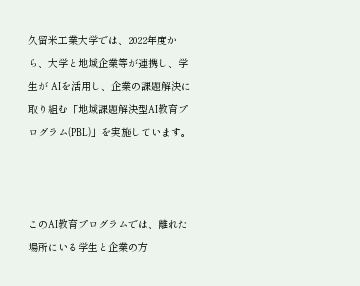久留米工業大学では、2022年度から、大学と地域企業等が連携し、学生が AIを活用し、企業の課題解決に取り組む「地域課題解決型AI教育プログラム(PBL)」を実施しています。



このAI教育プログラムでは、離れた場所にいる学生と企業の方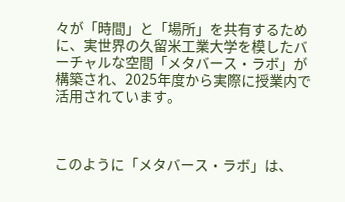々が「時間」と「場所」を共有するために、実世界の久留米工業大学を模したバーチャルな空間「メタバース・ラボ」が構築され、2025年度から実際に授業内で活用されています。



このように「メタバース・ラボ」は、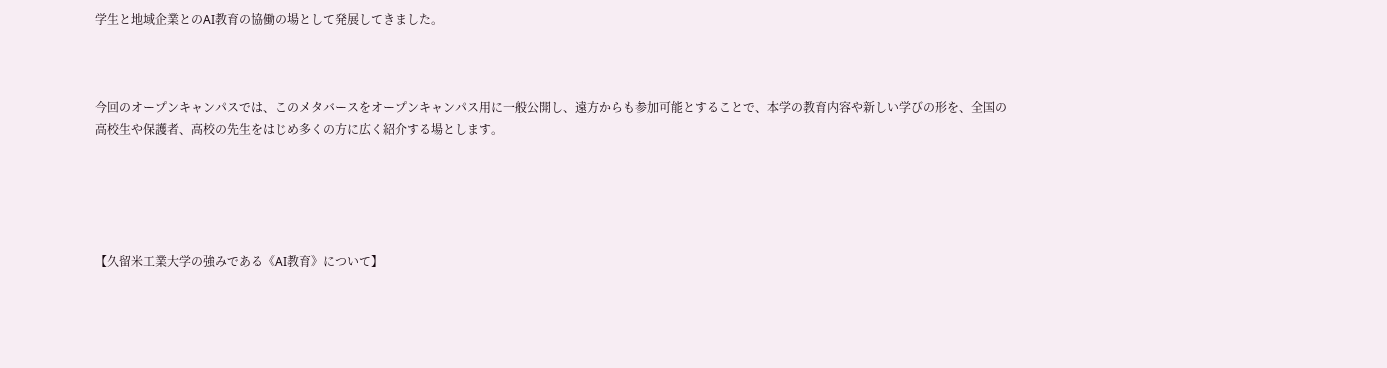学生と地域企業とのAI教育の協働の場として発展してきました。



今回のオープンキャンパスでは、このメタバースをオープンキャンパス用に一般公開し、遠方からも参加可能とすることで、本学の教育内容や新しい学びの形を、全国の高校生や保護者、高校の先生をはじめ多くの方に広く紹介する場とします。





【久留米工業大学の強みである《AI教育》について】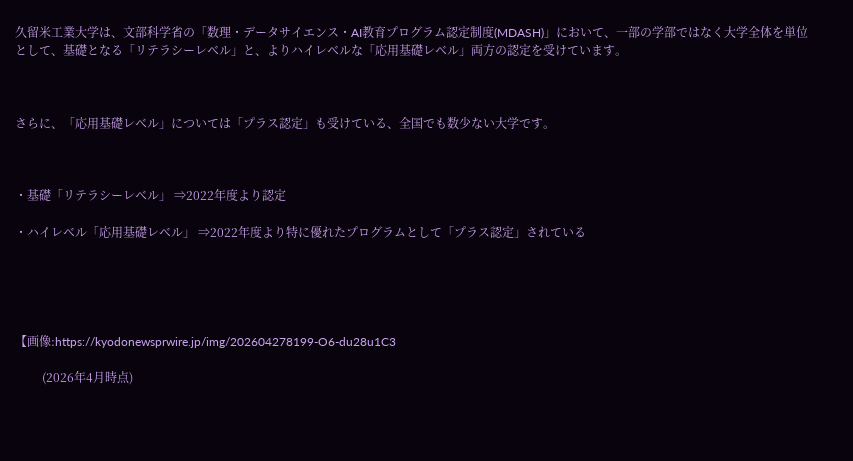久留米工業大学は、文部科学省の「数理・データサイエンス・AI教育プログラム認定制度(MDASH)」において、一部の学部ではなく大学全体を単位として、基礎となる「リテラシーレベル」と、よりハイレベルな「応用基礎レベル」両方の認定を受けています。



さらに、「応用基礎レベル」については「プラス認定」も受けている、全国でも数少ない大学です。



・基礎「リテラシーレベル」 ⇒2022年度より認定

・ハイレベル「応用基礎レベル」 ⇒2022年度より特に優れたプログラムとして「プラス認定」されている





【画像:https://kyodonewsprwire.jp/img/202604278199-O6-du28u1C3

         (2026年4月時点)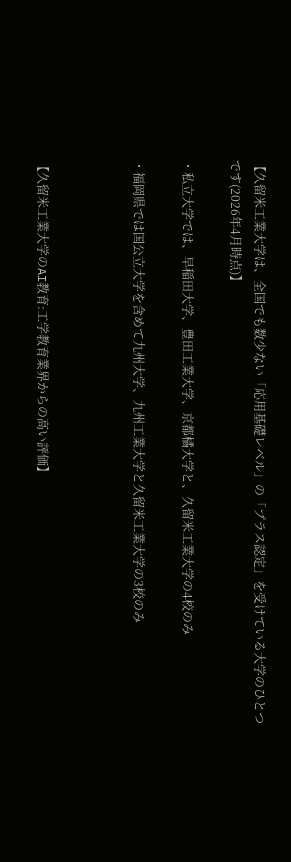【久留米工業大学は、全国でも数少ない「応用基礎レベル」の「プラス認定」を受けている大学のひとつです(2026年4月時点)】

・私立大学では、早稲田大学、豊田工業大学、京都橘大学と、久留米工業大学の4校のみ

・福岡県では国公立大学を含めて九州大学、九州工業大学と久留米工業大学の3校のみ



【久留米工業大学のAI教育:工学教育業界からの高い評価】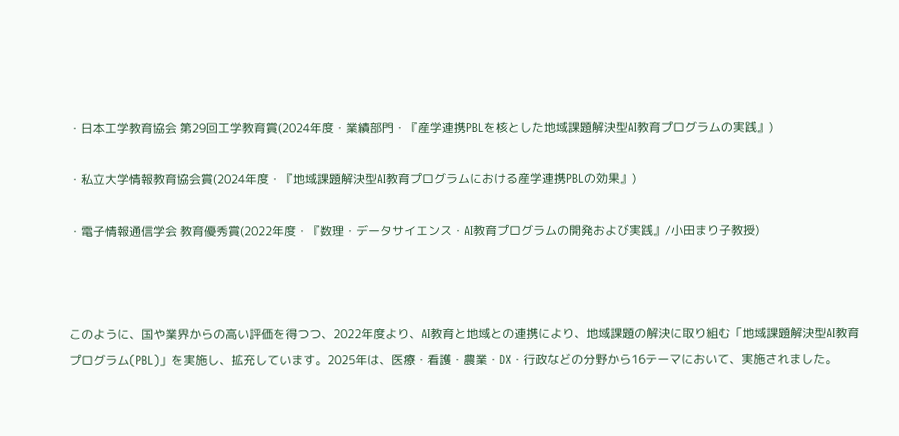・日本工学教育協会 第29回工学教育賞(2024年度・業績部門・『産学連携PBLを核とした地域課題解決型AI教育プログラムの実践』)

・私立大学情報教育協会賞(2024年度・『地域課題解決型AI教育プログラムにおける産学連携PBLの効果』)

・電子情報通信学会 教育優秀賞(2022年度・『数理・データサイエンス・AI教育プログラムの開発および実践』/小田まり子教授)



このように、国や業界からの高い評価を得つつ、2022年度より、AI教育と地域との連携により、地域課題の解決に取り組む「地域課題解決型AI教育プログラム(PBL)」を実施し、拡充しています。2025年は、医療・看護・農業・DX・行政などの分野から16テーマにおいて、実施されました。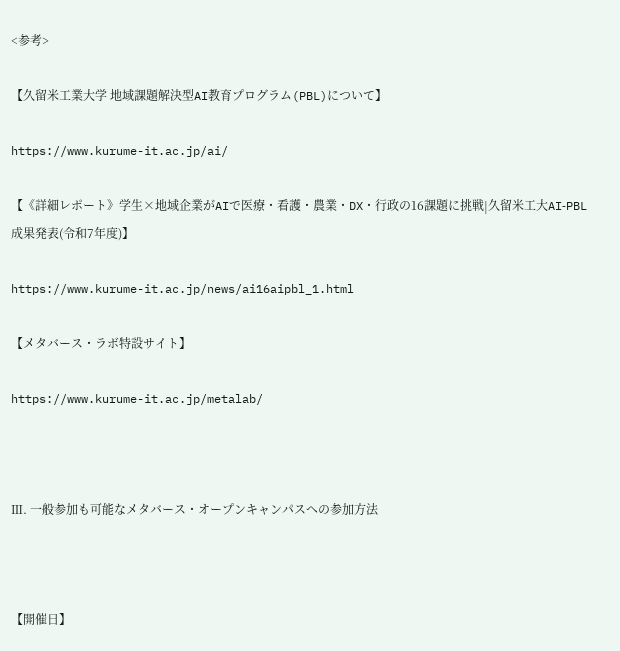<参考>

【久留米工業大学 地域課題解決型AI教育プログラム(PBL)について】

https://www.kurume-it.ac.jp/ai/

【《詳細レポート》学生×地域企業がAIで医療・看護・農業・DX・行政の16課題に挑戦|久留米工大AI‐PBL成果発表(令和7年度)】

https://www.kurume-it.ac.jp/news/ai16aipbl_1.html

【メタバース・ラボ特設サイト】

https://www.kurume-it.ac.jp/metalab/



Ⅲ. 一般参加も可能なメタバース・オープンキャンパスへの参加方法



【開催日】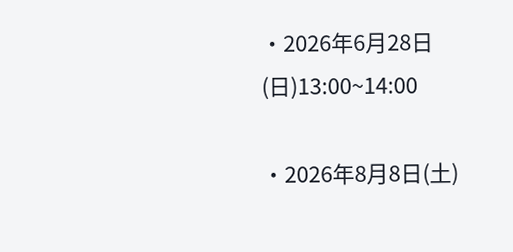・2026年6月28日(日)13:00~14:00

・2026年8月8日(土)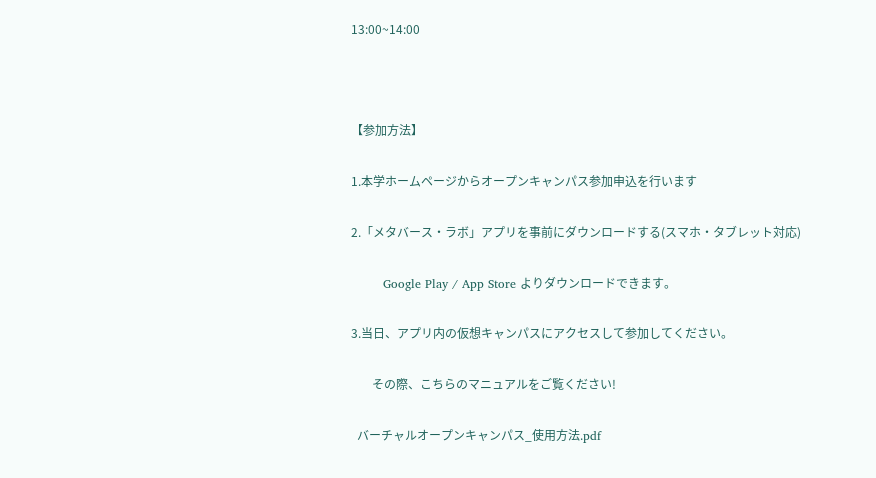13:00~14:00



【参加方法】

1.本学ホームページからオープンキャンパス参加申込を行います

2.「メタバース・ラボ」アプリを事前にダウンロードする(スマホ・タブレット対応)

        Google Play / App Store よりダウンロードできます。

3.当日、アプリ内の仮想キャンパスにアクセスして参加してください。

       その際、こちらのマニュアルをご覧ください!

  バーチャルオープンキャンパス_使用方法.pdf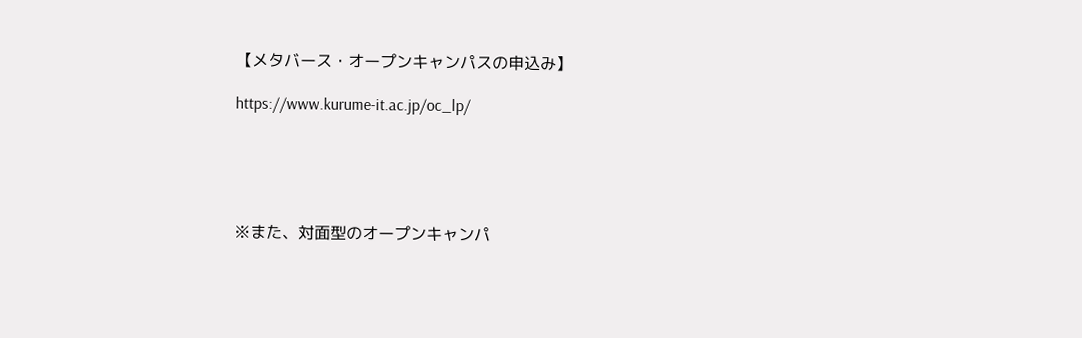【メタバース・オープンキャンパスの申込み】

https://www.kurume-it.ac.jp/oc_lp/





※また、対面型のオープンキャンパ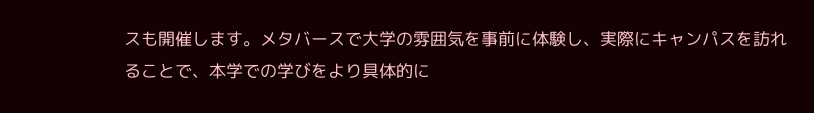スも開催します。メタバースで大学の雰囲気を事前に体験し、実際にキャンパスを訪れることで、本学での学びをより具体的に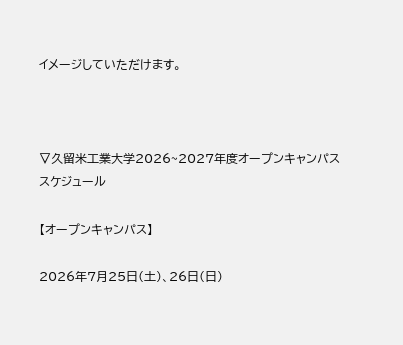イメージしていただけます。



▽久留米工業大学2026~2027年度オープンキャンパススケジュール

【オープンキャンパス】

2026年7月25日(土)、26日(日)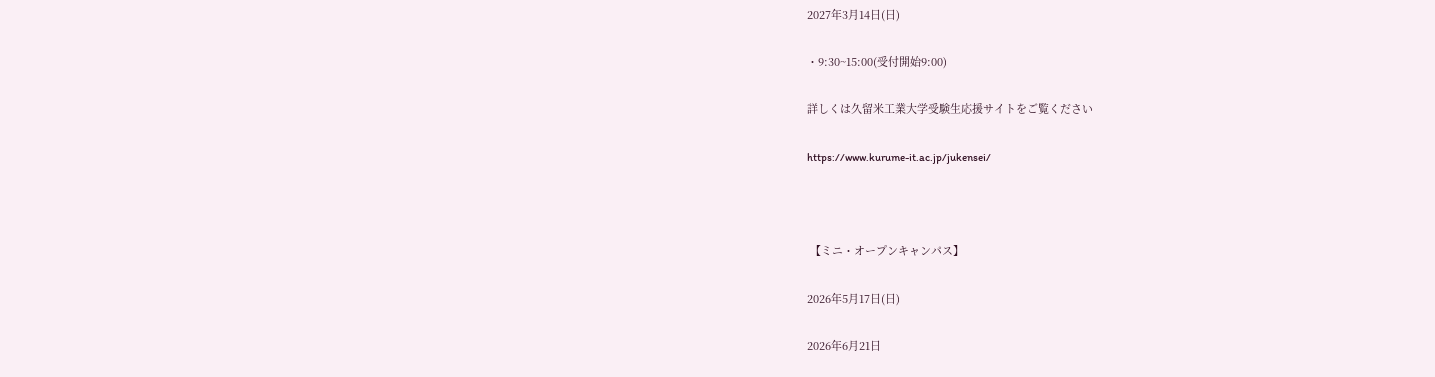2027年3月14日(日)

・9:30~15:00(受付開始9:00)

詳しくは久留米工業大学受験生応援サイトをご覧ください

https://www.kurume-it.ac.jp/jukensei/



 【ミニ・オープンキャンパス】

2026年5月17日(日)

2026年6月21日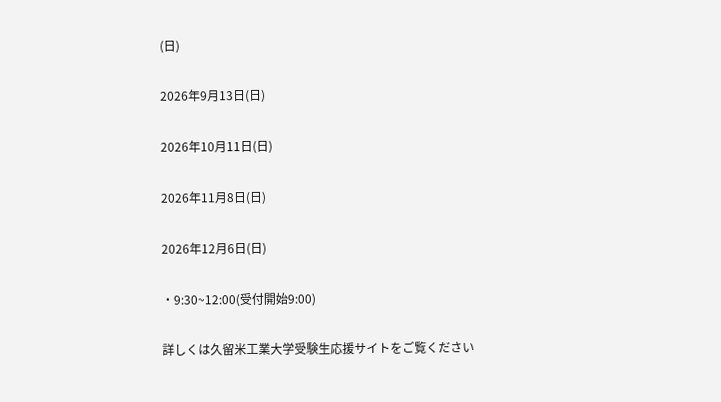(日)

2026年9月13日(日)

2026年10月11日(日)

2026年11月8日(日)

2026年12月6日(日)

・9:30~12:00(受付開始9:00)

詳しくは久留米工業大学受験生応援サイトをご覧ください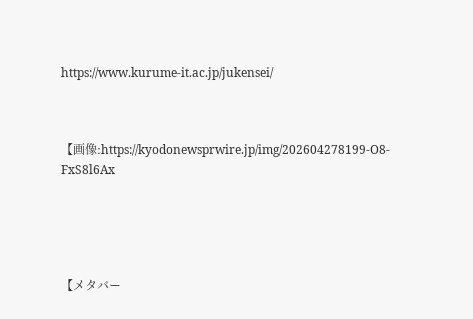https://www.kurume-it.ac.jp/jukensei/



【画像:https://kyodonewsprwire.jp/img/202604278199-O8-FxS8l6Ax





【メタバー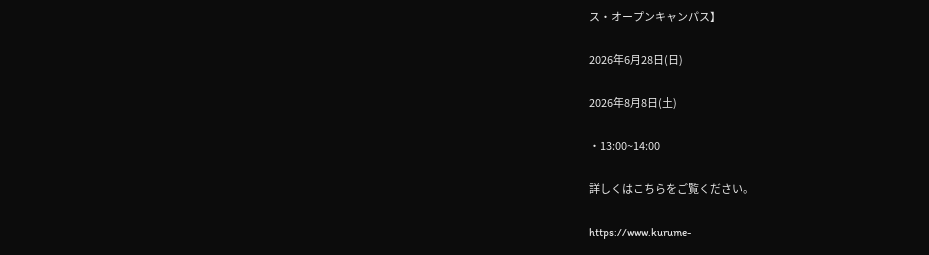ス・オープンキャンパス】

2026年6月28日(日)

2026年8月8日(土)

・13:00~14:00

詳しくはこちらをご覧ください。

https://www.kurume-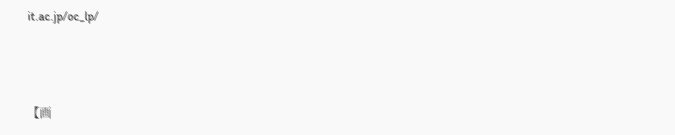it.ac.jp/oc_lp/



【画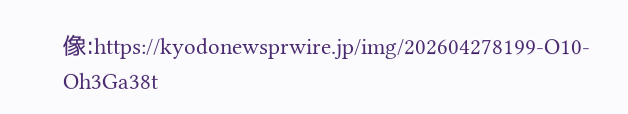像:https://kyodonewsprwire.jp/img/202604278199-O10-Oh3Ga38t